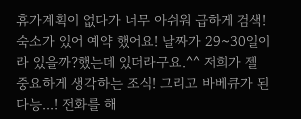휴가계획이 없다가 너무 아쉬워 급하게 검색! 숙소가 있어 예약 했어요! 날짜가 29~30일이라 있을까?했는데 있더라구요.^^ 저희가 젤 중요하게 생각하는 조식! 그리고 바베큐가 된다능...! 전화를 해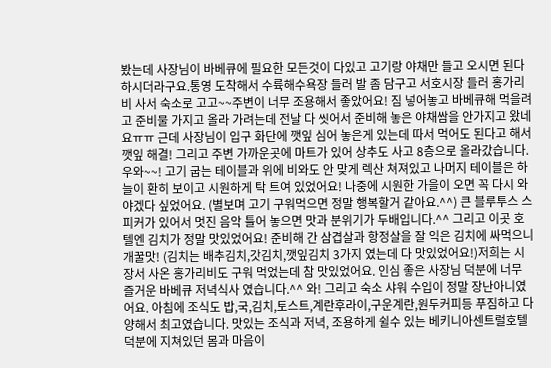봤는데 사장님이 바베큐에 필요한 모든것이 다있고 고기랑 야채만 들고 오시면 된다 하시더라구요.통영 도착해서 수륙해수욕장 들러 발 좀 담구고 서호시장 들러 홍가리비 사서 숙소로 고고~~주변이 너무 조용해서 좋았어요! 짐 넣어놓고 바베큐해 먹을려고 준비물 가지고 올라 가려는데 전날 다 씻어서 준비해 놓은 야채쌈을 안가지고 왔네요ㅠㅠ 근데 사장님이 입구 화단에 깻잎 심어 놓은게 있는데 따서 먹어도 된다고 해서 깻잎 해결! 그리고 주변 가까운곳에 마트가 있어 상추도 사고 8층으로 올라갔습니다. 우와~~! 고기 굽는 테이블과 위에 비와도 안 맞게 렉산 쳐져있고 나머지 테이블은 하늘이 환히 보이고 시원하게 탁 트여 있었어요! 나중에 시원한 가을이 오면 꼭 다시 와야겠다 싶었어요. (별보며 고기 구워먹으면 정말 행복할거 같아요.^^) 큰 블루투스 스피커가 있어서 멋진 음악 틀어 놓으면 맛과 분위기가 두배입니다.^^ 그리고 이곳 호텔엔 김치가 정말 맛있었어요! 준비해 간 삼겹살과 항정살을 잘 익은 김치에 싸먹으니 개꿀맛! (김치는 배추김치,갓김치,깻잎김치 3가지 였는데 다 맛있었어요!)저희는 시장서 사온 홍가리비도 구워 먹었는데 참 맛있었어요. 인심 좋은 사장님 덕분에 너무 즐거운 바베큐 저녁식사 였습니다.^^ 와! 그리고 숙소 샤워 수입이 정말 장난아니였어요. 아침에 조식도 밥,국,김치,토스트,계란후라이,구운계란,원두커피등 푸짐하고 다양해서 최고였습니다. 맛있는 조식과 저녁, 조용하게 쉴수 있는 베키니아센트럴호텔 덕분에 지쳐있던 몸과 마음이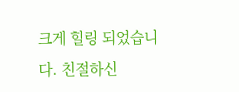크게 힐링 되었습니다. 친절하신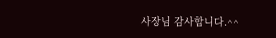사장님 감사합니다.^^